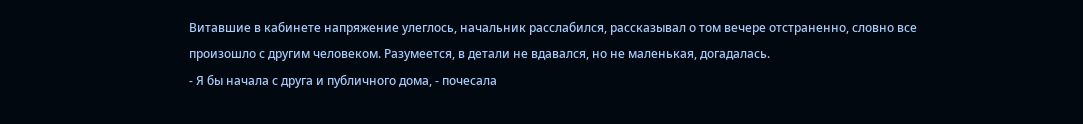Витавшие в кабинете напряжение улеглось, начальник расслабился, рассказывал о том вечере отстраненно, словно все произошло с другим человеком. Разумеется, в детали не вдавался, но не маленькая, догадалась.
- Я бы начала с друга и публичного дома, - почесала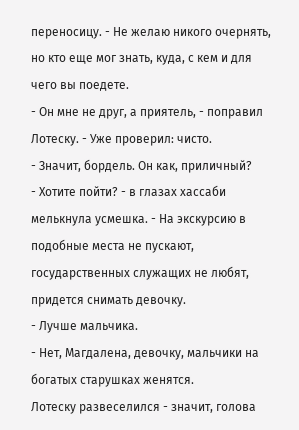переносицу. - Не желаю никого очернять, но кто еще мог знать, куда, с кем и для чего вы поедете.
- Он мне не друг, а приятель, - поправил Лотеску. - Уже проверил: чисто.
- Значит, бордель. Он как, приличный?
- Хотите пойти? - в глазах хассаби мелькнула усмешка. - На экскурсию в подобные места не пускают, государственных служащих не любят, придется снимать девочку.
- Лучше мальчика.
- Нет, Магдалена, девочку, мальчики на богатых старушках женятся.
Лотеску развеселился - значит, голова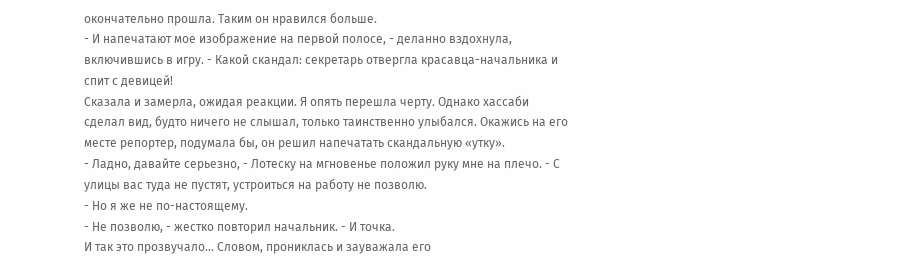окончательно прошла. Таким он нравился больше.
- И напечатают мое изображение на первой полосе, - деланно вздохнула, включившись в игру. - Какой скандал: секретарь отвергла красавца-начальника и спит с девицей!
Сказала и замерла, ожидая реакции. Я опять перешла черту. Однако хассаби сделал вид, будто ничего не слышал, только таинственно улыбался. Окажись на его месте репортер, подумала бы, он решил напечатать скандальную «утку».
- Ладно, давайте серьезно, - Лотеску на мгновенье положил руку мне на плечо. - С улицы вас туда не пустят, устроиться на работу не позволю.
- Но я же не по-настоящему.
- Не позволю, - жестко повторил начальник. - И точка.
И так это прозвучало... Словом, прониклась и зауважала его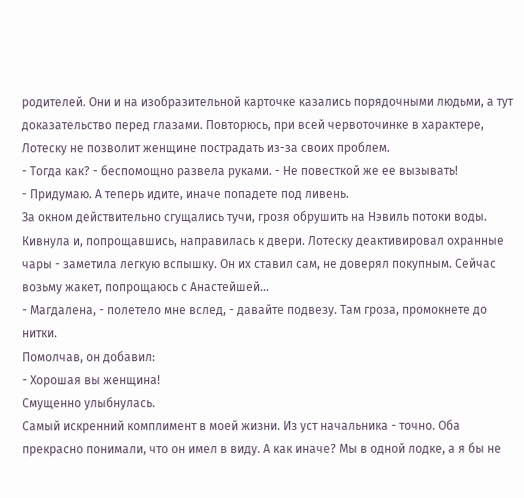родителей. Они и на изобразительной карточке казались порядочными людьми, а тут доказательство перед глазами. Повторюсь, при всей червоточинке в характере, Лотеску не позволит женщине пострадать из-за своих проблем.
- Тогда как? - беспомощно развела руками. - Не повесткой же ее вызывать!
- Придумаю. А теперь идите, иначе попадете под ливень.
За окном действительно сгущались тучи, грозя обрушить на Нэвиль потоки воды.
Кивнула и, попрощавшись, направилась к двери. Лотеску деактивировал охранные чары - заметила легкую вспышку. Он их ставил сам, не доверял покупным. Сейчас возьму жакет, попрощаюсь с Анастейшей...
- Магдалена, - полетело мне вслед, - давайте подвезу. Там гроза, промокнете до нитки.
Помолчав, он добавил:
- Хорошая вы женщина!
Смущенно улыбнулась.
Самый искренний комплимент в моей жизни. Из уст начальника - точно. Оба прекрасно понимали, что он имел в виду. А как иначе? Мы в одной лодке, а я бы не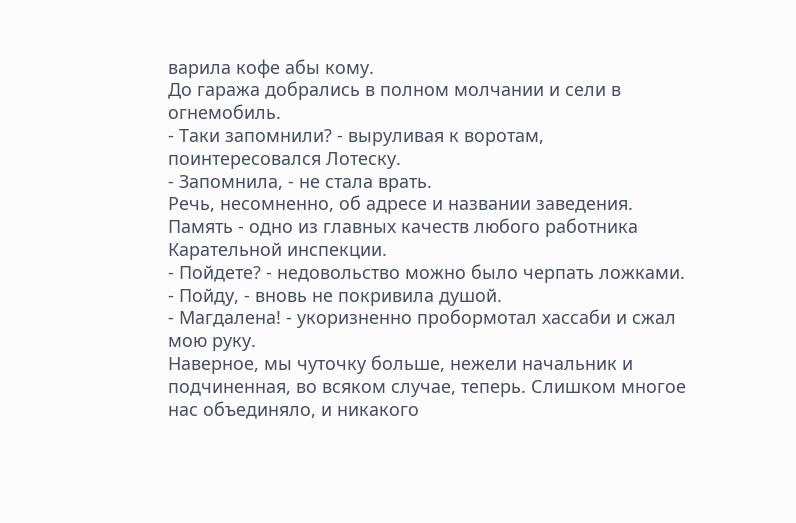варила кофе абы кому.
До гаража добрались в полном молчании и сели в огнемобиль.
- Таки запомнили? - выруливая к воротам, поинтересовался Лотеску.
- Запомнила, - не стала врать.
Речь, несомненно, об адресе и названии заведения. Память - одно из главных качеств любого работника Карательной инспекции.
- Пойдете? - недовольство можно было черпать ложками.
- Пойду, - вновь не покривила душой.
- Магдалена! - укоризненно пробормотал хассаби и сжал мою руку.
Наверное, мы чуточку больше, нежели начальник и подчиненная, во всяком случае, теперь. Слишком многое нас объединяло, и никакого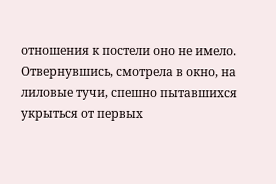отношения к постели оно не имело.
Отвернувшись, смотрела в окно, на лиловые тучи, спешно пытавшихся укрыться от первых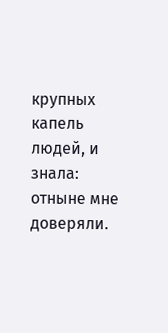крупных капель людей, и знала: отныне мне доверяли.